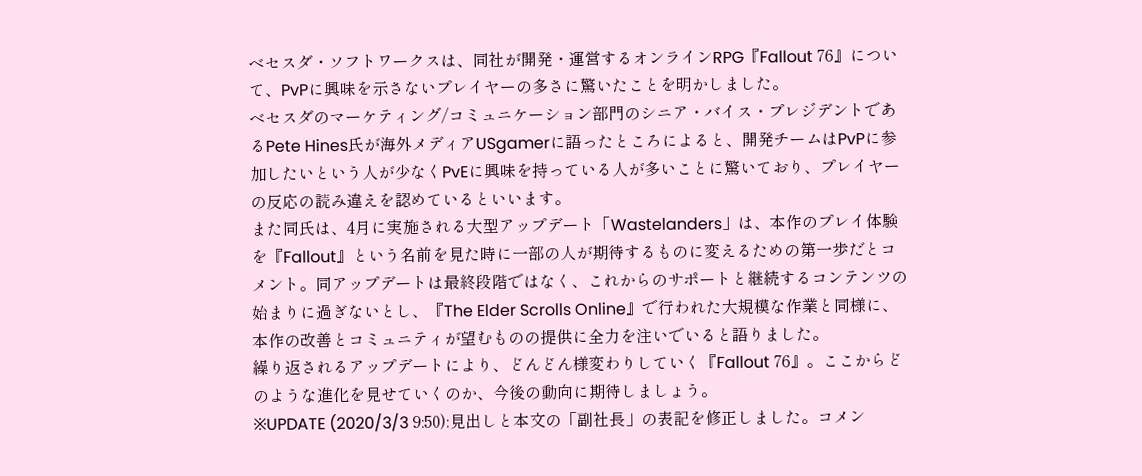ベセスダ・ソフトワークスは、同社が開発・運営するオンラインRPG『Fallout 76』について、PvPに興味を示さないプレイヤーの多さに驚いたことを明かしました。
ベセスダのマーケティング/コミュニケーション部門のシニア・バイス・プレジデントであるPete Hines氏が海外メディアUSgamerに語ったところによると、開発チームはPvPに参加したいという人が少なくPvEに興味を持っている人が多いことに驚いており、プレイヤーの反応の読み違えを認めているといいます。
また同氏は、4月に実施される大型アップデート「Wastelanders」は、本作のプレイ体験を『Fallout』という名前を見た時に一部の人が期待するものに変えるための第一歩だとコメント。同アップデートは最終段階ではなく、これからのサポートと継続するコンテンツの始まりに過ぎないとし、『The Elder Scrolls Online』で行われた大規模な作業と同様に、本作の改善とコミュニティが望むものの提供に全力を注いでいると語りました。
繰り返されるアップデートにより、どんどん様変わりしていく『Fallout 76』。ここからどのような進化を見せていくのか、今後の動向に期待しましょう。
※UPDATE (2020/3/3 9:50):見出しと本文の「副社長」の表記を修正しました。コメン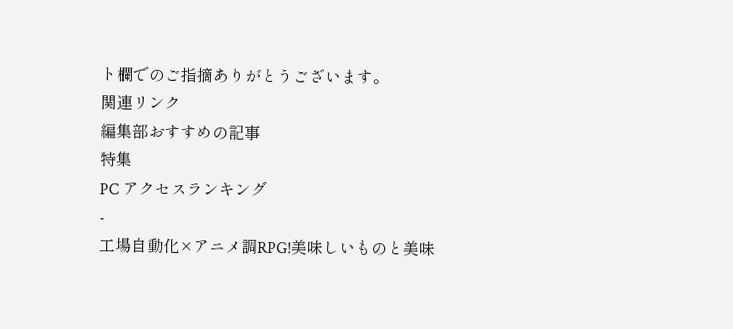ト欄でのご指摘ありがとうございます。
関連リンク
編集部おすすめの記事
特集
PC アクセスランキング
-
工場自動化×アニメ調RPG!美味しいものと美味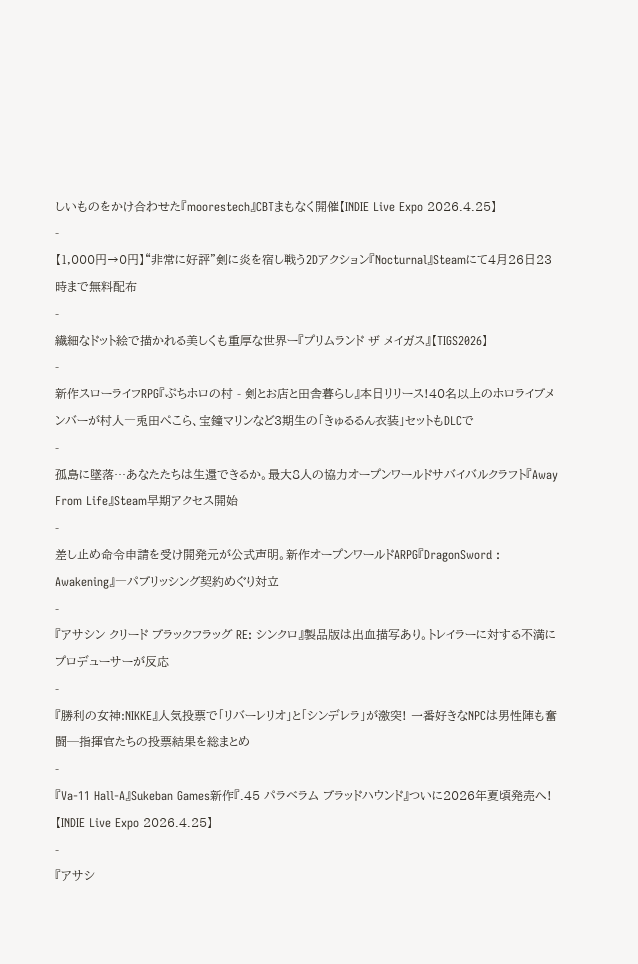しいものをかけ合わせた『moorestech』CBTまもなく開催【INDIE Live Expo 2026.4.25】
-
【1,000円→0円】“非常に好評”剣に炎を宿し戦う2Dアクション『Nocturnal』Steamにて4月26日23時まで無料配布
-
繊細なドット絵で描かれる美しくも重厚な世界ー『プリムランド ザ メイガス』【TIGS2026】
-
新作スローライフRPG『ぷちホロの村 - 剣とお店と田舎暮らし』本日リリース!40名以上のホロライブメンバーが村人―兎田ぺこら、宝鐘マリンなど3期生の「きゅるるん衣装」セットもDLCで
-
孤島に墜落…あなたたちは生還できるか。最大8人の協力オープンワールドサバイバルクラフト『Away From Life』Steam早期アクセス開始
-
差し止め命令申請を受け開発元が公式声明。新作オープンワールドARPG『DragonSword : Awakening』―パブリッシング契約めぐり対立
-
『アサシン クリード ブラックフラッグ RE: シンクロ』製品版は出血描写あり。トレイラーに対する不満にプロデューサーが反応
-
『勝利の女神:NIKKE』人気投票で「リバーレリオ」と「シンデレラ」が激突! 一番好きなNPCは男性陣も奮闘─指揮官たちの投票結果を総まとめ
-
『Va-11 Hall-A』Sukeban Games新作『.45 パラベラム ブラッドハウンド』ついに2026年夏頃発売へ!【INDIE Live Expo 2026.4.25】
-
『アサシ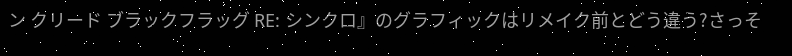ン クリード ブラックフラッグ RE: シンクロ』のグラフィックはリメイク前とどう違う?さっそ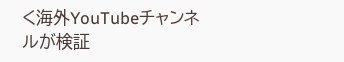く海外YouTubeチャンネルが検証